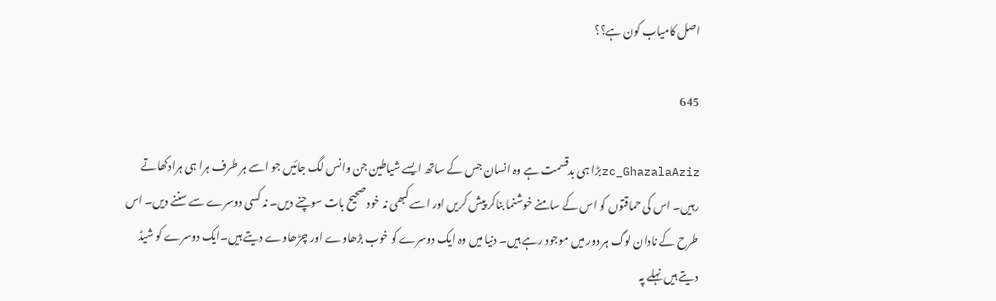اصل کامیاب کون ہے؟؟

645

zc_GhazalaAzizبڑا ہی بدقسمت ہے وہ انسان جس کے ساتھ ایسے شیاطین جن وانس لگ جائیں جو اسے ہر طرف ہرا ہی ہرادکھاتے رہیں۔ اس کی حماقتوں کو اس کے سامنے خوشنما بناکر پیش کریں اور اسے کبھی نہ خود صحیح بات سوچنے دیں۔ نہ کسی دوسرے سے سننے دیں۔ اس طرح کے نادان لوگ ہر دور میں موجود رہے ہیں۔ دنیا میں وہ ایک دوسرے کو خوب بڑھاوے اور چڑھاوے دیتے ہیں۔ایک دوسرے کو شیڈ دیتے ہیں نہلے پہ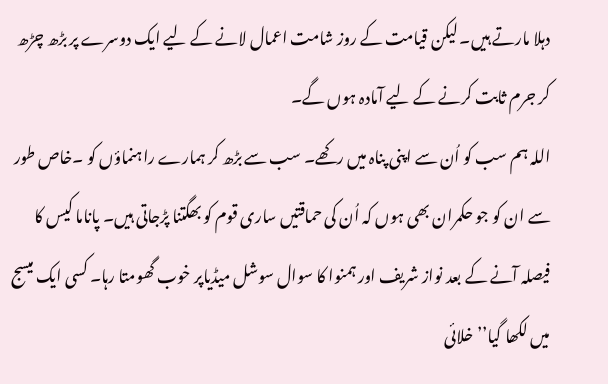دہلا مارتے ہیں۔ لیکن قیامت کے روز شامت اعمال لانے کے لیے ایک دوسرے پر بڑھ چڑھ کر جرم ثابت کرنے کے لیے آمادہ ہوں گے۔
اللہ ہم سب کو اُن سے اپنی پناہ میں رکھے۔ سب سے بڑھ کر ہمارے راہنماؤں کو ۔خاص طور سے ان کو جو حکمران بھی ہوں کہ اُن کی حماقتیں ساری قوم کو بھگتنا پڑجاتی ہیں۔ پاناما کیس کا فیصلہ آنے کے بعد نواز شریف اور ہمنوا کا سوال سوشل میڈیاپر خوب گھومتا رہا۔ کسی ایک میسج میں لکھا گیا’’خلائی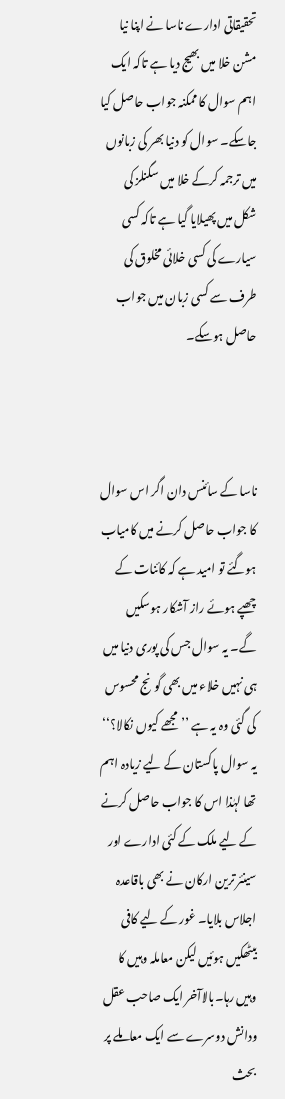تحقیقاتی ادارے ناسا نے اپنا نیا مشن خلا میں بھیج دیا ہے تاکہ ایک اہم سوال کا ممکنہ جواب حاصل کیا جاسکے۔ سوال کو دنیا بھر کی زبانوں میں ترجمہ کرکے خلا میں سگنلز کی شکل میں پھیلایا گیا ہے تاکہ کسی سیارے کی کسی خلائی مخلوق کی طرف سے کسی زبان میں جواب حاصل ہوسکے۔



ناسا کے سائنس دان اگر اس سوال کا جواب حاصل کرنے میں کامیاب ہوگئے تو امید ہے کہ کائنات کے چھپے ہوئے راز آشکار ہوسکیں گے۔ یہ سوال جس کی پوری دنیا میں ہی نہیں خلاء میں بھی گونج محسوس کی گئی وہ یہ ہے ’’مجھے کیوں نکالا؟‘‘
یہ سوال پاکستان کے لیے زیادہ اہم تھا لہٰذا اس کا جواب حاصل کرنے کے لیے ملک کے کئی ادارے اور سینئر ترین ارکان نے بھی باقاعدہ اجلاس بلایا۔ غور کے لیے کافی بیٹھکیں ہوئیں لیکن معاملہ وہیں کا وہیں رہا۔بالاآخر ایک صاحب عقل ودانش دوسرے سے ایک معاملے پر بحث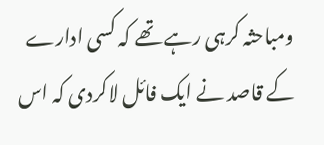ومباحثہ کرہی رہے تھے کہ کسی ادارے کے قاصد نے ایک فائل لاکردی کہ اس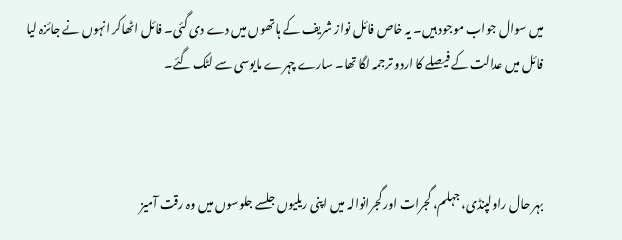میں سوال جواب موجود ہیں۔ یہ خاص فائل نواز شریف کے ہاتھوں میں دے دی گئی۔ فائل اٹھاکر انہوں نے جائزہ لیا فائل میں عدالت کے فیصلے کا اردو ترجمہ لگا تھا۔ سارے چہرے مایوسی سے لٹک گئے۔



بہر حال راولپنڈی، جہلم، گجرات اور گجرانوالہ میں اپنی ریلیوں جلسے جلوسوں میں وہ رقت آمیز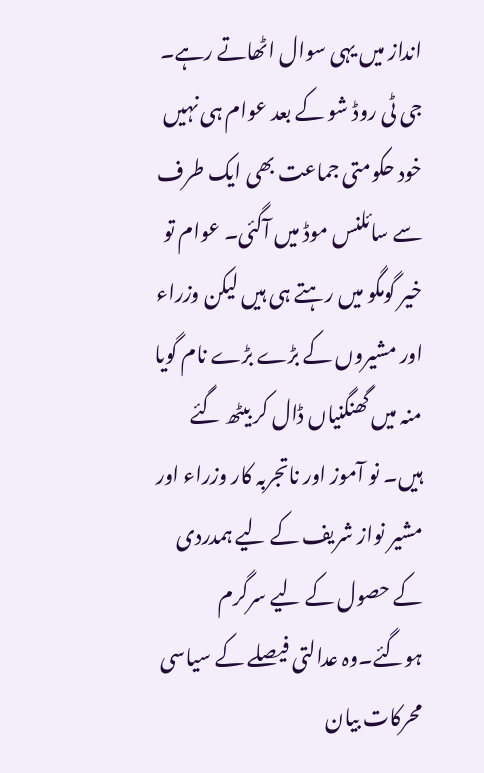انداز میں یہی سوال اٹھاتے رہے۔ جی ٹی روڈ شو کے بعد عوام ہی نہیں خود حکومتی جماعت بھی ایک طرف سے سائلنس موڈ میں آگئی۔ عوام تو خیر گومگو میں رہتے ہی ہیں لیکن وزراء اور مشیروں کے بڑے بڑے نام گویا منہ میں گھنگنیاں ڈال کر بیٹھ گئے ہیں۔ نو آموز اور ناتجربہ کار وزراء اور مشیر نواز شریف کے لیے ہمدردی کے حصول کے لیے سرگرم ہوگئے۔وہ عدالتی فیصلے کے سیاسی محرکات بیان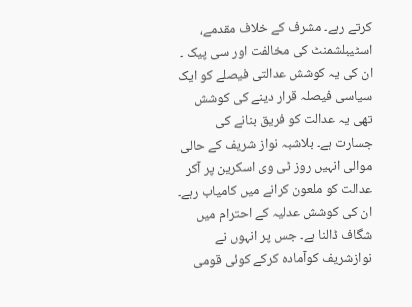کرتے رہے۔ مشرف کے خلاف مقدمے، اسٹیبلشمنٹ کی مخالفت اور سی پیک ۔ ان کی یہ کوشش عدالتی فیصلے کو ایک سیاسی فیصلہ قرار دینے کی کوشش تھی یہ عدالت کو فریق بنانے کی جسارت ہے۔ بلاشبہ نواز شریف کے حالی موالی انہیں روز ٹی وی اسکرین پر آکر عدالت کو ملعون کرانے میں کامیاب رہے۔ ان کی کوشش عدلیہ کے احترام میں شگاف ڈالنا ہے۔ جس پر انہوں نے نوازشریف کوآمادہ کرکے کوئی قومی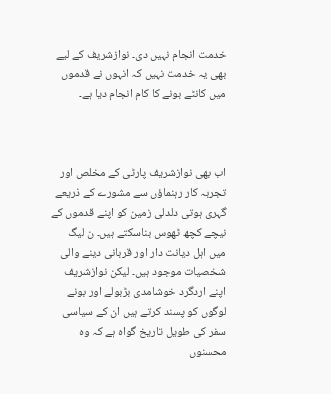خدمت انجام نہیں دی۔ نوازشریف کے لیے بھی یہ خدمت نہیں کہ انہوں نے قدموں میں کانٹے بونے کا کام انجام دیا ہے۔



اب بھی نوازشریف پارٹی کے مخلص اور تجربہ کار رہنماؤں سے مشورے کے ذریعے گہری ہوتی دلدلی زمین کو اپنے قدموں کے نیچے کچھ ٹھوس بناسکتے ہیں۔ ن لیگ میں اہل دیانت دار اور قربانی دینے والی شخصیات موجود ہیں۔ لیکن نوازشریف اپنے اردگرد خوشامدی بڑبولے اور بونے لوگوں کو پسند کرتے ہیں ان کے سیاسی سفر کی طویل تاریخ گواہ ہے کہ وہ محسنوں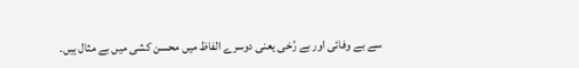سے بے وفائی اور بے رُخی یعنی دوسرے الفاظ میں محسن کشی میں بے مثال ہیں۔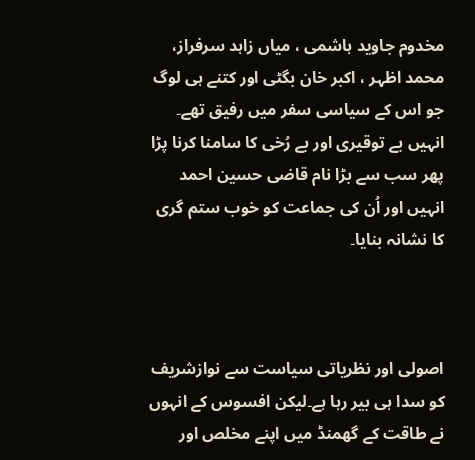مخدوم جاوید ہاشمی ، میاں زاہد سرفراز، محمد اظہر ، اکبر خان بگٹی اور کتنے ہی لوگ جو اس کے سیاسی سفر میں رفیق تھے۔ انہیں بے توقیری اور بے رُخی کا سامنا کرنا پڑا پھر سب سے بڑا نام قاضی حسین احمد انہیں اور اُن کی جماعت کو خوب ستم گری کا نشانہ بنایا۔



اصولی اور نظریاتی سیاست سے نوازشریف کو سدا ہی بیر رہا ہے۔لیکن افسوس کے انہوں نے طاقت کے گھمنڈ میں اپنے مخلص اور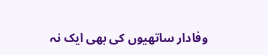وفادار ساتھیوں کی بھی ایک نہ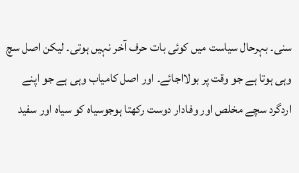سنی۔ بہرحال سیاست میں کوئی بات حرف آخر نہیں ہوتی۔ لیکن اصل سچ وہی ہوتا ہے جو وقت پر بولااجائے۔ اور اصل کامیاب وہی ہے جو اپنے اردگرد سچے مخلص اور وفادار دوست رکھتا ہوجوسیاہ کو سیاہ اور سفید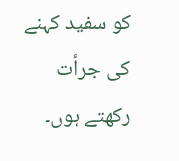کو سفید کہنے کی جرأت رکھتے ہوں۔